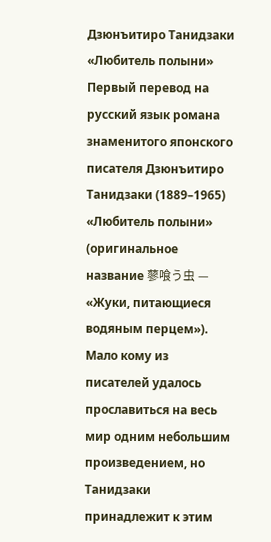Дзюнъитиро Танидзаки «Любитель полыни»
Первый перевод на русский язык романа знаменитого японского писателя Дзюнъитиро Танидзаки (1889–1965) «Любитель полыни» (оригинальное название 蓼喰う虫 — «Жуки, питающиеся водяным перцем»). Мало кому из писателей удалось прославиться на весь мир одним небольшим произведением, но Танидзаки принадлежит к этим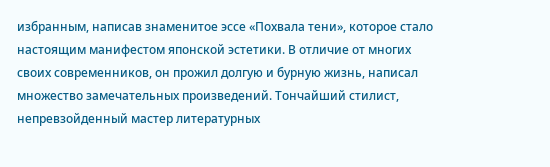избранным, написав знаменитое эссе «Похвала тени», которое стало настоящим манифестом японской эстетики. В отличие от многих своих современников, он прожил долгую и бурную жизнь, написал множество замечательных произведений. Тончайший стилист, непревзойденный мастер литературных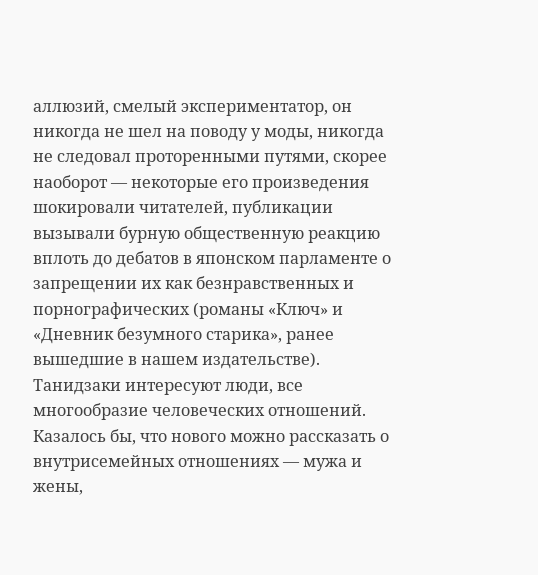аллюзий, смелый экспериментатор, он никогда не шел на поводу у моды, никогда не следовал проторенными путями, скорее наоборот — некоторые его произведения шокировали читателей, публикации вызывали бурную общественную реакцию вплоть до дебатов в японском парламенте о запрещении их как безнравственных и порнографических (романы «Ключ» и «Дневник безумного старика», ранее вышедшие в нашем издательстве).
Танидзаки интересуют люди, все многообразие человеческих отношений. Казалось бы, что нового можно рассказать о внутрисемейных отношениях — мужа и жены,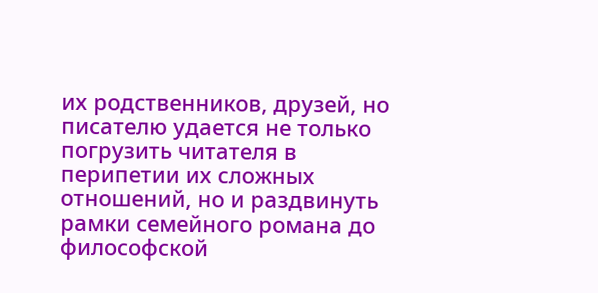их родственников, друзей, но писателю удается не только погрузить читателя в перипетии их сложных отношений, но и раздвинуть рамки семейного романа до философской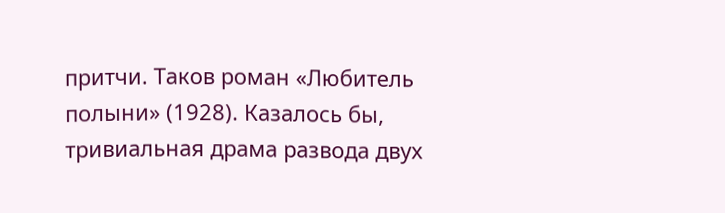притчи. Таков роман «Любитель полыни» (1928). Казалось бы, тривиальная драма развода двух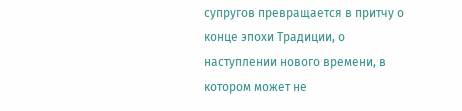супругов превращается в притчу о конце эпохи Традиции, о наступлении нового времени, в котором может не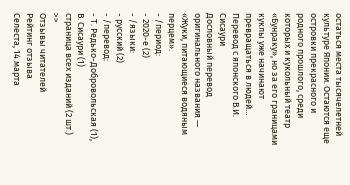остаться места тысячелетней культуре Японии. Остаются еще островки прекрасного и родного прошлого, среди которых и кукольный театр «Бунраку», но за его границами куклы уже начинают превращаться в людей…
Перевод с японского В.И. Сисаури
Дословный перевод оригинального названия — «Жуки, питающиеся водяным перцем».
- /период:
- 2020-е (2)
- /языки:
- русский (2)
- /перевод:
- Т. Редько-Добровольская (1), В. Сисаури (1)
страница всех изданий (2 шт.) >>
Отзывы читателей
Рейтинг отзыва
Селеста, 14 марта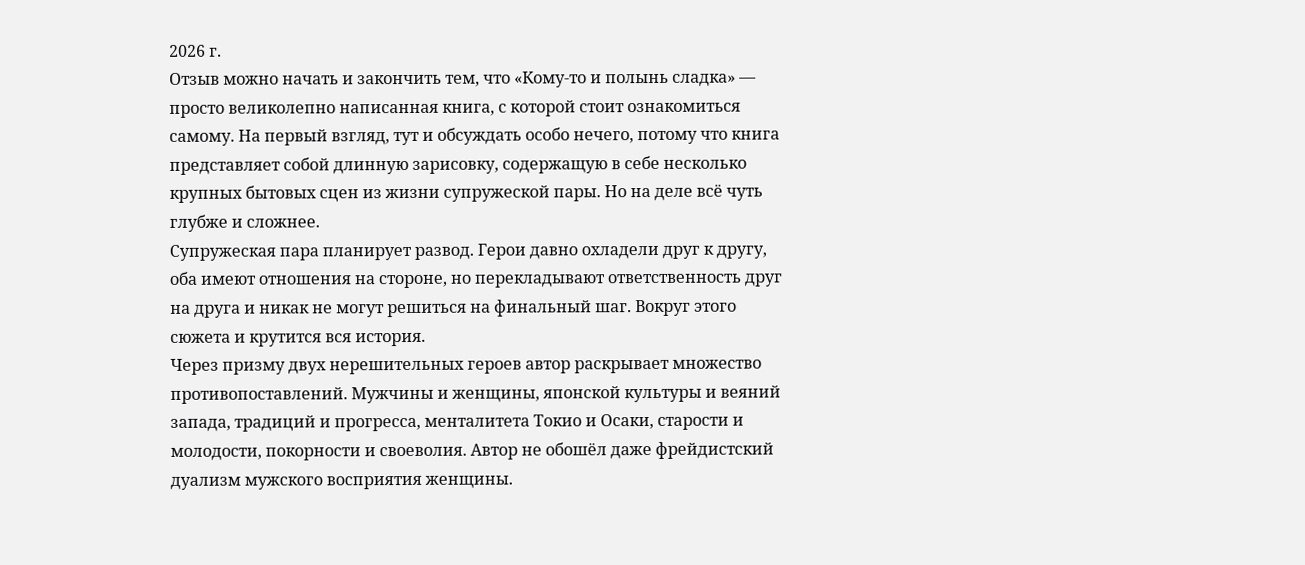2026 г.
Отзыв можно начать и закончить тем, что «Кому-то и полынь сладка» — просто великолепно написанная книга, с которой стоит ознакомиться самому. На первый взгляд, тут и обсуждать особо нечего, потому что книга представляет собой длинную зарисовку, содержащую в себе несколько крупных бытовых сцен из жизни супружеской пары. Но на деле всё чуть глубже и сложнее.
Супружеская пара планирует развод. Герои давно охладели друг к другу, оба имеют отношения на стороне, но перекладывают ответственность друг на друга и никак не могут решиться на финальный шаг. Вокруг этого сюжета и крутится вся история.
Через призму двух нерешительных героев автор раскрывает множество противопоставлений. Мужчины и женщины, японской культуры и веяний запада, традиций и прогресса, менталитета Токио и Осаки, старости и молодости, покорности и своеволия. Автор не обошёл даже фрейдистский дуализм мужского восприятия женщины.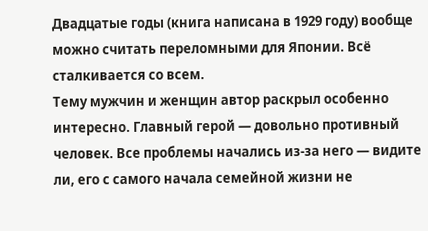Двадцатые годы (книга написана в 1929 году) вообще можно считать переломными для Японии. Всё сталкивается со всем.
Тему мужчин и женщин автор раскрыл особенно интересно. Главный герой — довольно противный человек. Все проблемы начались из-за него — видите ли, его с самого начала семейной жизни не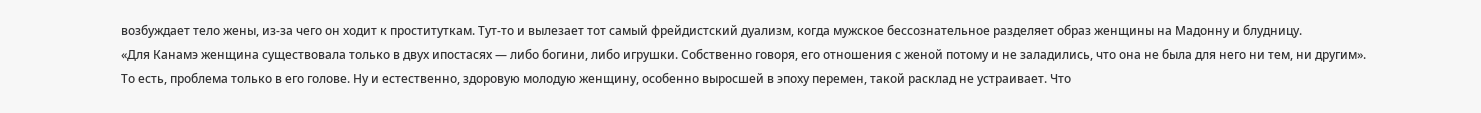возбуждает тело жены, из-за чего он ходит к проституткам. Тут-то и вылезает тот самый фрейдистский дуализм, когда мужское бессознательное разделяет образ женщины на Мадонну и блудницу.
«Для Канамэ женщина существовала только в двух ипостасях — либо богини, либо игрушки. Собственно говоря, его отношения с женой потому и не заладились, что она не была для него ни тем, ни другим».
То есть, проблема только в его голове. Ну и естественно, здоровую молодую женщину, особенно выросшей в эпоху перемен, такой расклад не устраивает. Что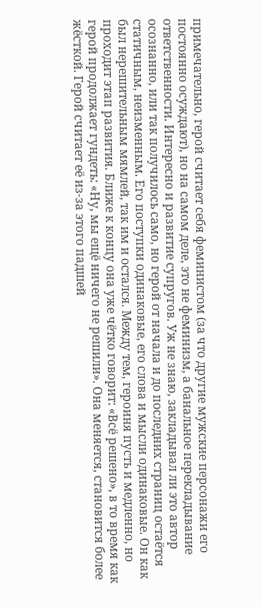примечательно, герой считает себя феминистом (за что другие мужские персонажи его постоянно осуждают), но на самом деле, это не феминизм, а банальное перекладывание ответственности. Интересно и развитие супругов. Уж не знаю, закладывал ли это автор осознанно, или так получилось само, но герой от начала и до последних страниц остаётся статичным, неизменным. Его поступки одинаковые, его слова и мысли одинаковые. Он как был нерешительным мямлей, так им и остался. Между тем, героиня пусть и медленно, но проходит этап развития. Ближе к концу она уже чётко говорит: «Всё решено», в то время как герой продолжает гундеть: «Ну, мы ещё ничего не решили». Она меняется, становится более жёсткой. Герой считает её из-за этого падшей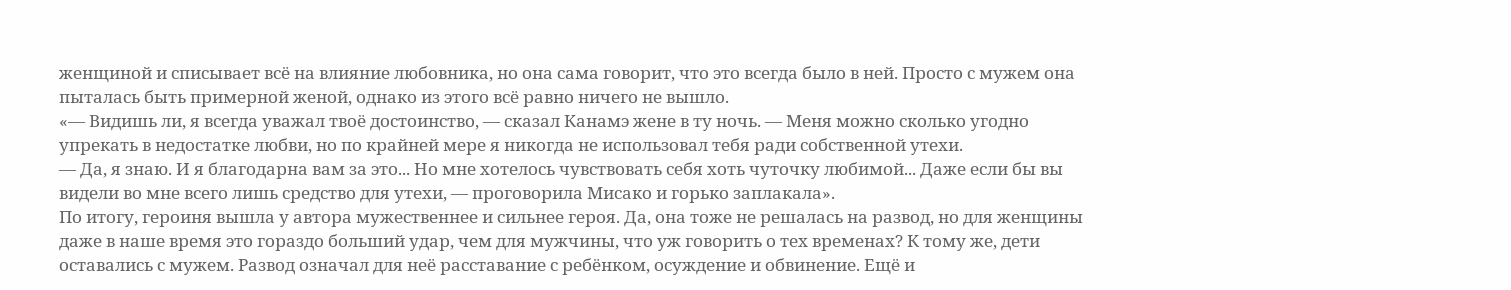женщиной и списывает всё на влияние любовника, но она сама говорит, что это всегда было в ней. Просто с мужем она пыталась быть примерной женой, однако из этого всё равно ничего не вышло.
«— Видишь ли, я всегда уважал твоё достоинство, — сказал Канамэ жене в ту ночь. — Меня можно сколько угодно упрекать в недостатке любви, но по крайней мере я никогда не использовал тебя ради собственной утехи.
— Да, я знаю. И я благодарна вам за это... Но мне хотелось чувствовать себя хоть чуточку любимой... Даже если бы вы видели во мне всего лишь средство для утехи, — проговорила Мисако и горько заплакала».
По итогу, героиня вышла у автора мужественнее и сильнее героя. Да, она тоже не решалась на развод, но для женщины даже в наше время это гораздо больший удар, чем для мужчины, что уж говорить о тех временах? К тому же, дети оставались с мужем. Развод означал для неё расставание с ребёнком, осуждение и обвинение. Ещё и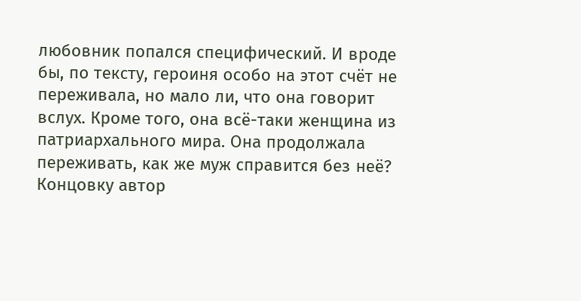любовник попался специфический. И вроде бы, по тексту, героиня особо на этот счёт не переживала, но мало ли, что она говорит вслух. Кроме того, она всё-таки женщина из патриархального мира. Она продолжала переживать, как же муж справится без неё?
Концовку автор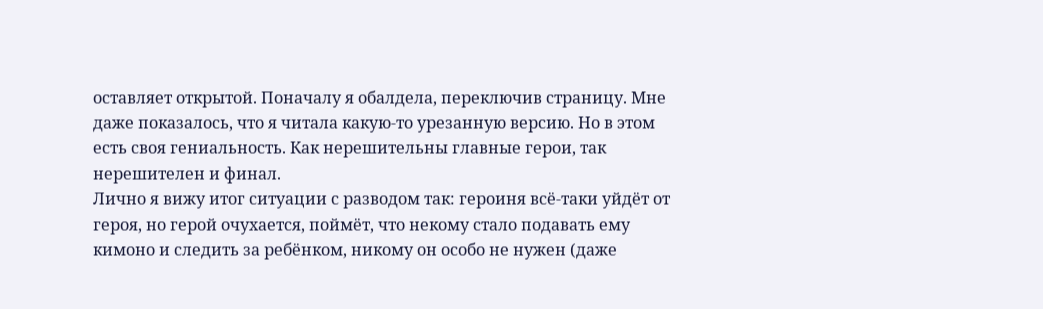оставляет открытой. Поначалу я обалдела, переключив страницу. Мне даже показалось, что я читала какую-то урезанную версию. Но в этом есть своя гениальность. Как нерешительны главные герои, так нерешителен и финал.
Лично я вижу итог ситуации с разводом так: героиня всё-таки уйдёт от героя, но герой очухается, поймёт, что некому стало подавать ему кимоно и следить за ребёнком, никому он особо не нужен (даже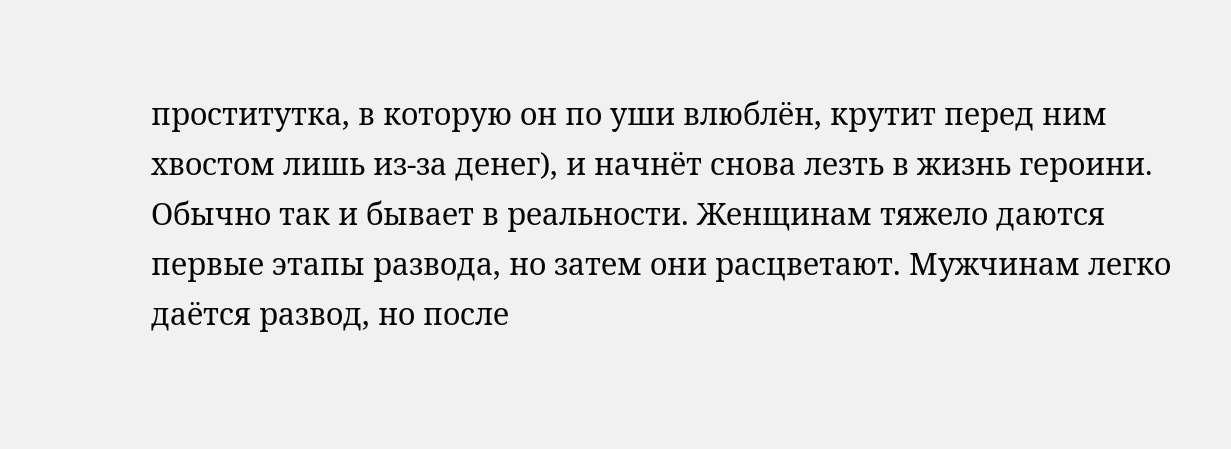проститутка, в которую он по уши влюблён, крутит перед ним хвостом лишь из-за денег), и начнёт снова лезть в жизнь героини. Обычно так и бывает в реальности. Женщинам тяжело даются первые этапы развода, но затем они расцветают. Мужчинам легко даётся развод, но после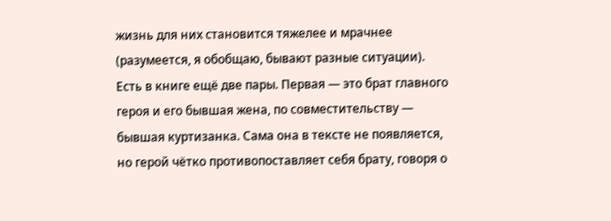жизнь для них становится тяжелее и мрачнее (разумеется, я обобщаю, бывают разные ситуации).
Есть в книге ещё две пары. Первая — это брат главного героя и его бывшая жена, по совместительству — бывшая куртизанка. Сама она в тексте не появляется, но герой чётко противопоставляет себя брату, говоря о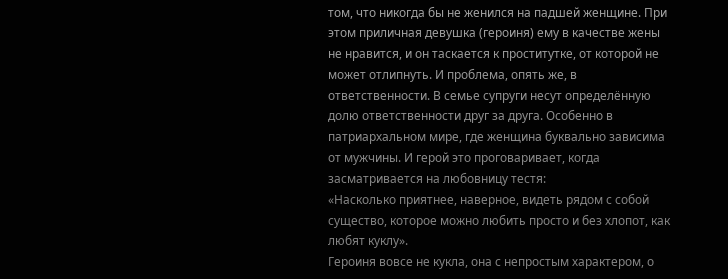том, что никогда бы не женился на падшей женщине. При этом приличная девушка (героиня) ему в качестве жены не нравится, и он таскается к проститутке, от которой не может отлипнуть. И проблема, опять же, в ответственности. В семье супруги несут определённую долю ответственности друг за друга. Особенно в патриархальном мире, где женщина буквально зависима от мужчины. И герой это проговаривает, когда засматривается на любовницу тестя:
«Насколько приятнее, наверное, видеть рядом с собой существо, которое можно любить просто и без хлопот, как любят куклу».
Героиня вовсе не кукла, она с непростым характером, о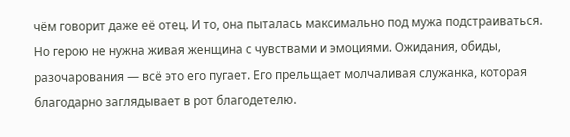чём говорит даже её отец. И то, она пыталась максимально под мужа подстраиваться. Но герою не нужна живая женщина с чувствами и эмоциями. Ожидания, обиды, разочарования — всё это его пугает. Его прельщает молчаливая служанка, которая благодарно заглядывает в рот благодетелю.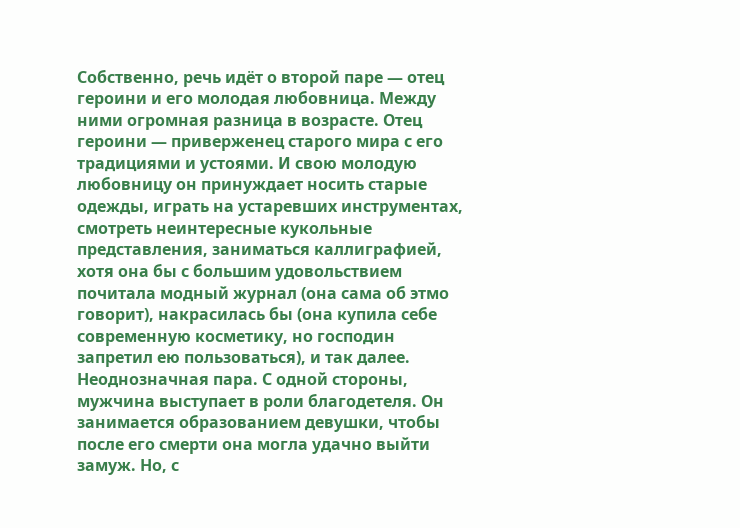Собственно, речь идёт о второй паре — отец героини и его молодая любовница. Между ними огромная разница в возрасте. Отец героини — приверженец старого мира с его традициями и устоями. И свою молодую любовницу он принуждает носить старые одежды, играть на устаревших инструментах, смотреть неинтересные кукольные представления, заниматься каллиграфией, хотя она бы с большим удовольствием почитала модный журнал (она сама об этмо говорит), накрасилась бы (она купила себе современную косметику, но господин запретил ею пользоваться), и так далее. Неоднозначная пара. С одной стороны, мужчина выступает в роли благодетеля. Он занимается образованием девушки, чтобы после его смерти она могла удачно выйти замуж. Но, с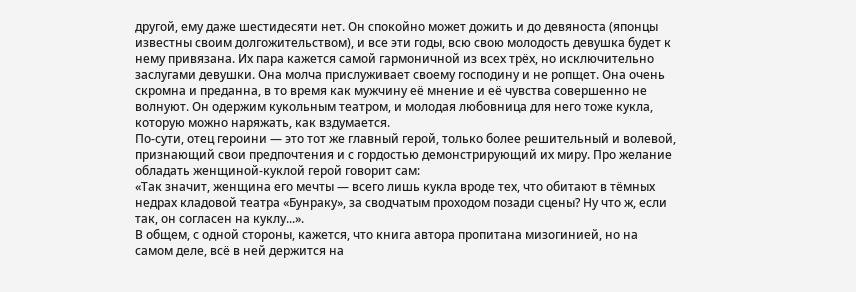другой, ему даже шестидесяти нет. Он спокойно может дожить и до девяноста (японцы известны своим долгожительством), и все эти годы, всю свою молодость девушка будет к нему привязана. Их пара кажется самой гармоничной из всех трёх, но исключительно заслугами девушки. Она молча прислуживает своему господину и не ропщет. Она очень скромна и преданна, в то время как мужчину её мнение и её чувства совершенно не волнуют. Он одержим кукольным театром, и молодая любовница для него тоже кукла, которую можно наряжать, как вздумается.
По-сути, отец героини — это тот же главный герой, только более решительный и волевой, признающий свои предпочтения и с гордостью демонстрирующий их миру. Про желание обладать женщиной-куклой герой говорит сам:
«Так значит, женщина его мечты — всего лишь кукла вроде тех, что обитают в тёмных недрах кладовой театра «Бунраку», за сводчатым проходом позади сцены? Ну что ж, если так, он согласен на куклу...».
В общем, с одной стороны, кажется, что книга автора пропитана мизогинией, но на самом деле, всё в ней держится на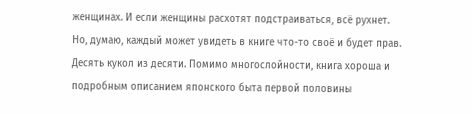женщинах. И если женщины расхотят подстраиваться, всё рухнет. Но, думаю, каждый может увидеть в книге что-то своё и будет прав.
Десять кукол из десяти. Помимо многослойности, книга хороша и подробным описанием японского быта первой половины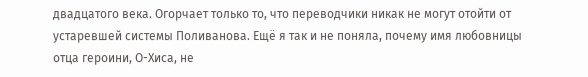двадцатого века. Огорчает только то, что переводчики никак не могут отойти от устаревшей системы Поливанова. Ещё я так и не поняла, почему имя любовницы отца героини, О-Хиса, не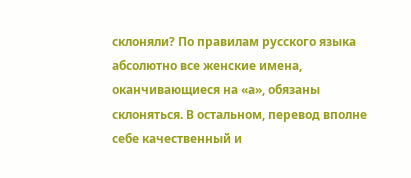склоняли? По правилам русского языка абсолютно все женские имена, оканчивающиеся на «а», обязаны склоняться. В остальном, перевод вполне себе качественный и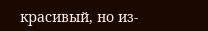красивый, но из-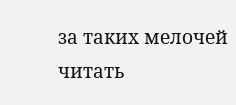за таких мелочей читать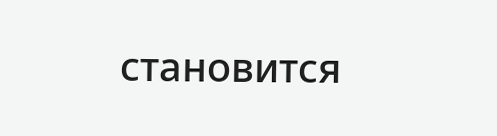становится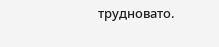трудновато.